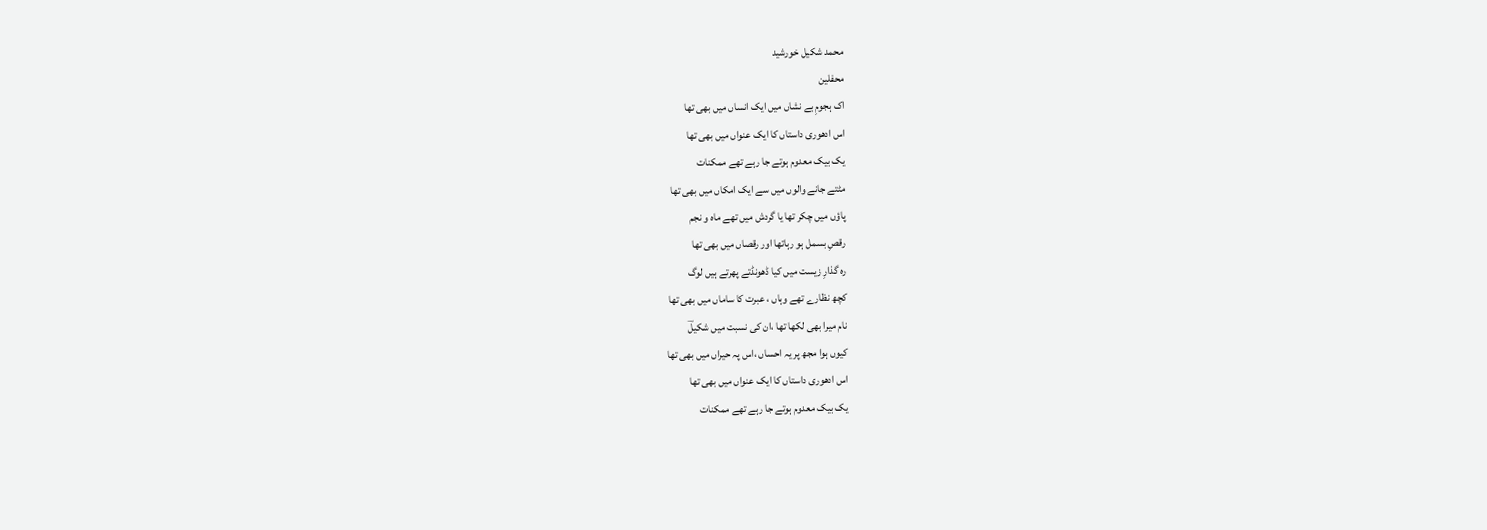محمد شکیل خورشید
محفلین
اک ہجومِ بے نشاں میں ایک انساں میں بھی تھا
اس ادھوری داستاں کا ایک عنواں میں بھی تھا
یک بیک معدوم ہوتے جا رہے تھے ممکنات
مٹتے جانے والوں میں سے ایک امکاں میں بھی تھا
پاؤں میں چکر تھا یا گردش میں تھے ماہ و نجم
رقصِ بسمل ہو رہاتھا اور رقصاں میں بھی تھا
رہ گذارِ زیست میں کیا ڈھونڈتے پھرتے ہیں لوگ
کچھ نظارے تھے وہاں ، عبرت کا ساماں میں بھی تھا
نام میرا بھی لکھا تھا ،ان کی نسبت میں شکیلؔ
کیوں ہوا مجھ پر یہ احساں ،اس پہ حیراں میں بھی تھا
اس ادھوری داستاں کا ایک عنواں میں بھی تھا
یک بیک معدوم ہوتے جا رہے تھے ممکنات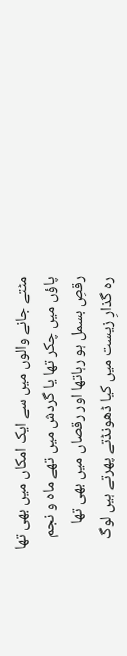مٹتے جانے والوں میں سے ایک امکاں میں بھی تھا
پاؤں میں چکر تھا یا گردش میں تھے ماہ و نجم
رقصِ بسمل ہو رہاتھا اور رقصاں میں بھی تھا
رہ گذارِ زیست میں کیا ڈھونڈتے پھرتے ہیں لوگ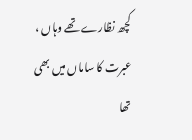کچھ نظارے تھے وہاں ، عبرت کا ساماں میں بھی تھا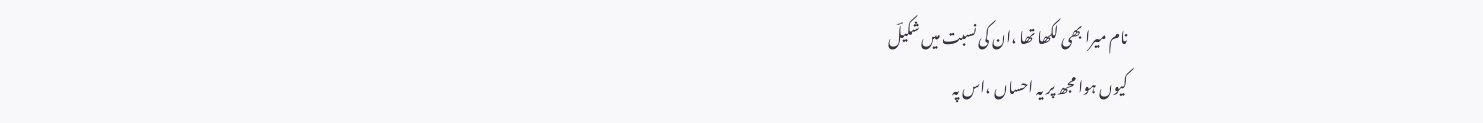نام میرا بھی لکھا تھا ،ان کی نسبت میں شکیلؔ
کیوں ہوا مجھ پر یہ احساں ،اس پہ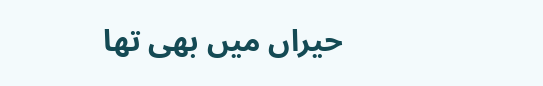حیراں میں بھی تھا